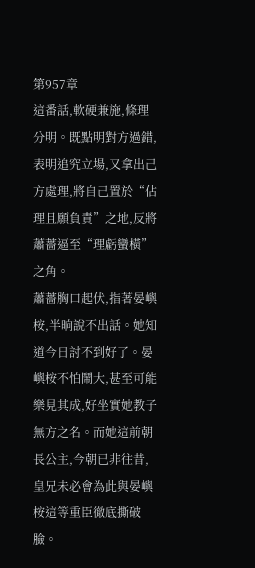第957章
這番話,軟硬兼施,條理分明。既點明對方過錯,表明追究立場,又拿出己方處理,將自己置於“佔理且願負責”之地,反將蕭薔逼至“理虧蠻橫”之角。
蕭薔胸口起伏,指著晏嶼桉,半晌說不出話。她知道今日討不到好了。晏嶼桉不怕鬧大,甚至可能樂見其成,好坐實她教子無方之名。而她這前朝長公主,今朝已非往昔,皇兄未必會為此與晏嶼桉這等重臣徹底撕破臉。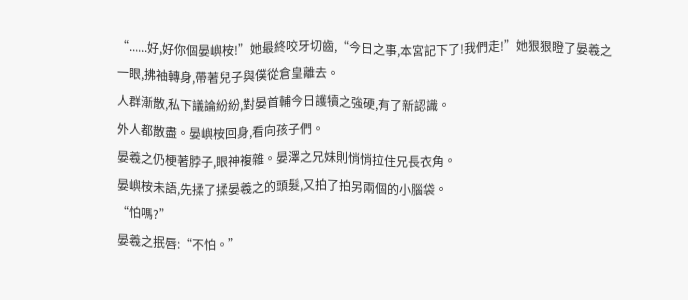“......好,好你個晏嶼桉!”她最終咬牙切齒,“今日之事,本宮記下了!我們走!”她狠狠瞪了晏羲之一眼,拂袖轉身,帶著兒子與僕從倉皇離去。
人群漸散,私下議論紛紛,對晏首輔今日護犢之強硬,有了新認識。
外人都散盡。晏嶼桉回身,看向孩子們。
晏羲之仍梗著脖子,眼神複雜。晏澤之兄妹則悄悄拉住兄長衣角。
晏嶼桉未語,先揉了揉晏羲之的頭髮,又拍了拍另兩個的小腦袋。
“怕嗎?”
晏羲之抿唇:“不怕。”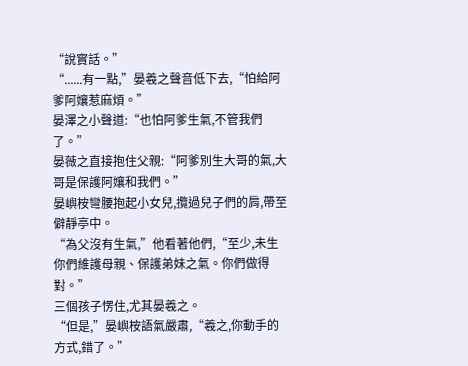“說實話。”
“......有一點,”晏羲之聲音低下去,“怕給阿爹阿孃惹麻煩。”
晏澤之小聲道:“也怕阿爹生氣,不管我們了。”
晏薇之直接抱住父親:“阿爹別生大哥的氣,大哥是保護阿孃和我們。”
晏嶼桉彎腰抱起小女兒,攬過兒子們的肩,帶至僻靜亭中。
“為父沒有生氣,”他看著他們,“至少,未生你們維護母親、保護弟妹之氣。你們做得對。”
三個孩子愣住,尤其晏羲之。
“但是,”晏嶼桉語氣嚴肅,“羲之,你動手的方式,錯了。”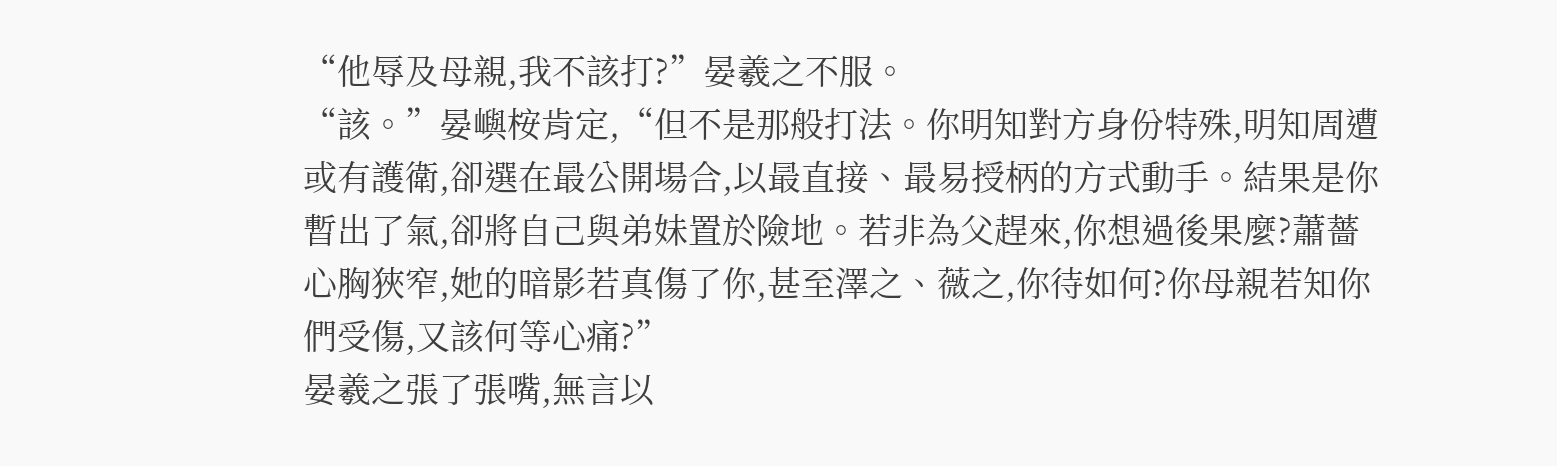“他辱及母親,我不該打?”晏羲之不服。
“該。”晏嶼桉肯定,“但不是那般打法。你明知對方身份特殊,明知周遭或有護衛,卻選在最公開場合,以最直接、最易授柄的方式動手。結果是你暫出了氣,卻將自己與弟妹置於險地。若非為父趕來,你想過後果麼?蕭薔心胸狹窄,她的暗影若真傷了你,甚至澤之、薇之,你待如何?你母親若知你們受傷,又該何等心痛?”
晏羲之張了張嘴,無言以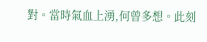對。當時氣血上湧,何曾多想。此刻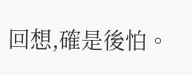回想,確是後怕。